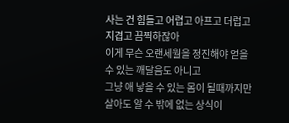사는 건 힘들고 어렵고 아프고 더럽고 지겹고 끔찍하잖아
이게 무슨 오랜세월을 정진해야 얻을 수 있는 깨달음도 아니고
그냥 애 낳을 수 있는 몸이 될때까지만 살아도 알 수 밖에 없는 상식이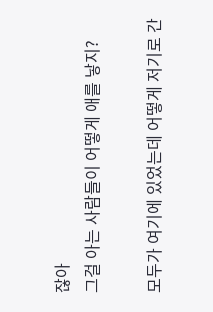잖아
그걸 아는 사람들이 어떻게 애를 낳지?

모두가 여기에 있었는데 어떻게 저기로 간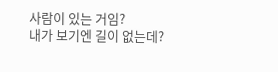사람이 있는 거임?
내가 보기엔 길이 없는데?